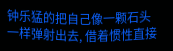钟乐猛的把自己像一颗石头一样弹射出去, 借着惯性直接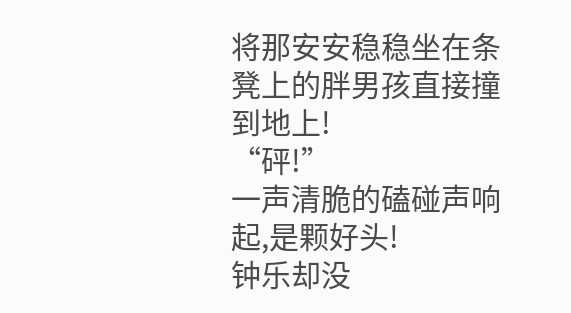将那安安稳稳坐在条凳上的胖男孩直接撞到地上!
“砰!”
一声清脆的磕碰声响起,是颗好头!
钟乐却没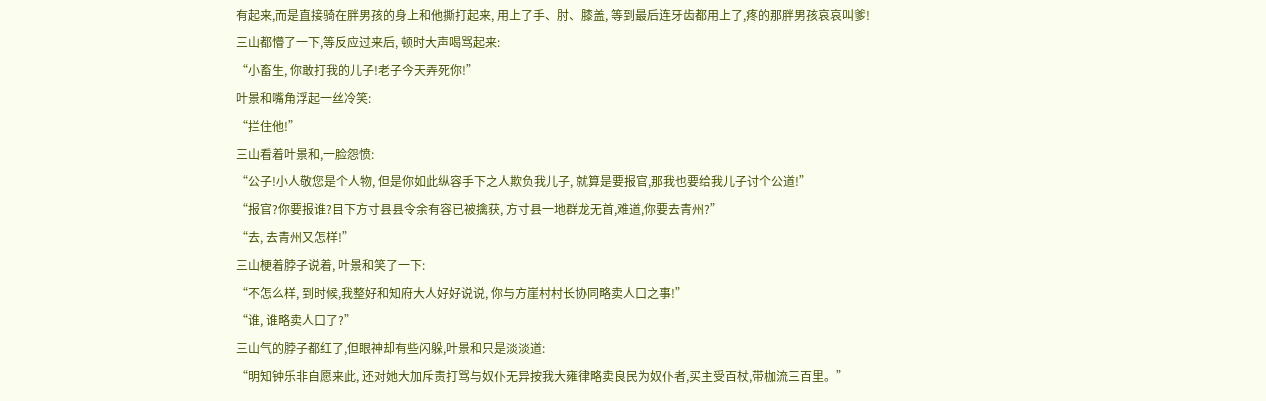有起来,而是直接骑在胖男孩的身上和他撕打起来, 用上了手、肘、膝盖, 等到最后连牙齿都用上了,疼的那胖男孩哀哀叫爹!
三山都懵了一下,等反应过来后, 顿时大声喝骂起来:
“小畜生, 你敢打我的儿子!老子今天弄死你!”
叶景和嘴角浮起一丝冷笑:
“拦住他!”
三山看着叶景和,一脸怨愤:
“公子!小人敬您是个人物, 但是你如此纵容手下之人欺负我儿子, 就算是要报官,那我也要给我儿子讨个公道!”
“报官?你要报谁?目下方寸县县令余有容已被擒获, 方寸县一地群龙无首,难道,你要去青州?”
“去, 去青州又怎样!”
三山梗着脖子说着, 叶景和笑了一下:
“不怎么样, 到时候,我整好和知府大人好好说说, 你与方崖村村长协同略卖人口之事!”
“谁, 谁略卖人口了?”
三山气的脖子都红了,但眼神却有些闪躲,叶景和只是淡淡道:
“明知钟乐非自愿来此, 还对她大加斥责打骂与奴仆无异按我大雍律略卖良民为奴仆者,买主受百杖,带枷流三百里。”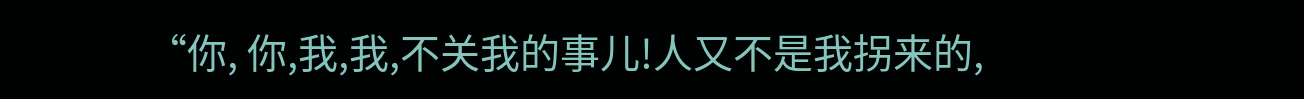“你, 你,我,我,不关我的事儿!人又不是我拐来的,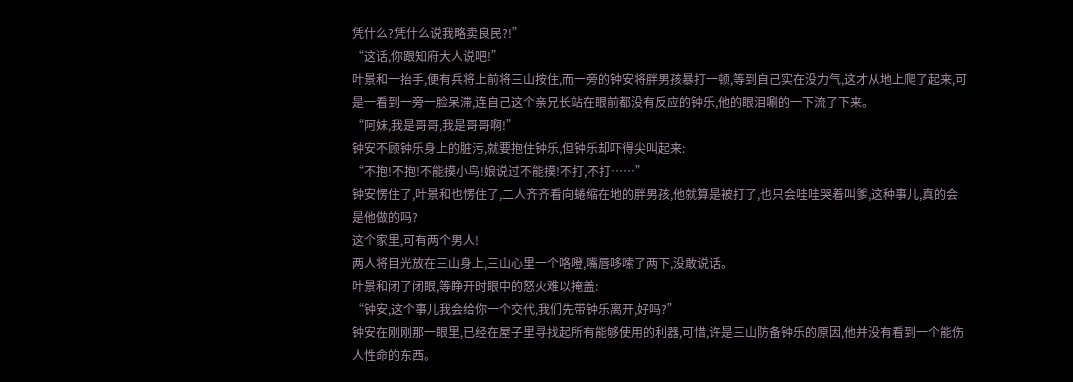凭什么?凭什么说我略卖良民?!”
“这话,你跟知府大人说吧!”
叶景和一抬手,便有兵将上前将三山按住,而一旁的钟安将胖男孩暴打一顿,等到自己实在没力气,这才从地上爬了起来,可是一看到一旁一脸呆滞,连自己这个亲兄长站在眼前都没有反应的钟乐,他的眼泪唰的一下流了下来。
“阿妹,我是哥哥,我是哥哥啊!”
钟安不顾钟乐身上的脏污,就要抱住钟乐,但钟乐却吓得尖叫起来:
“不抱!不抱!不能摸小鸟!娘说过不能摸!不打,不打……”
钟安愣住了,叶景和也愣住了,二人齐齐看向蜷缩在地的胖男孩,他就算是被打了,也只会哇哇哭着叫爹,这种事儿,真的会是他做的吗?
这个家里,可有两个男人!
两人将目光放在三山身上,三山心里一个咯噔,嘴唇哆嗦了两下,没敢说话。
叶景和闭了闭眼,等睁开时眼中的怒火难以掩盖:
“钟安,这个事儿我会给你一个交代,我们先带钟乐离开,好吗?”
钟安在刚刚那一眼里,已经在屋子里寻找起所有能够使用的利器,可惜,许是三山防备钟乐的原因,他并没有看到一个能伤人性命的东西。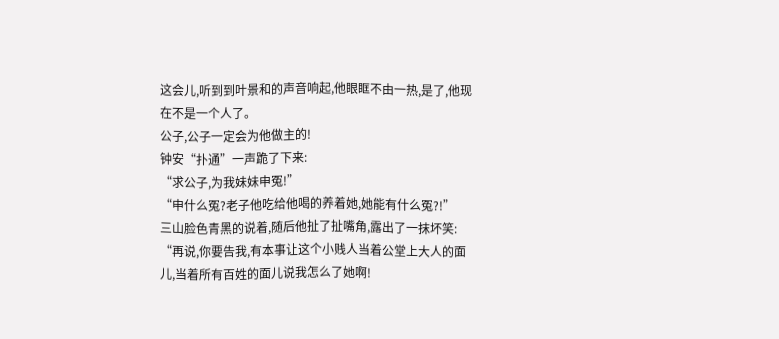这会儿,听到到叶景和的声音响起,他眼眶不由一热,是了,他现在不是一个人了。
公子,公子一定会为他做主的!
钟安“扑通”一声跪了下来:
“求公子,为我妹妹申冤!”
“申什么冤?老子他吃给他喝的养着她,她能有什么冤?!”
三山脸色青黑的说着,随后他扯了扯嘴角,露出了一抹坏笑:
“再说,你要告我,有本事让这个小贱人当着公堂上大人的面儿,当着所有百姓的面儿说我怎么了她啊!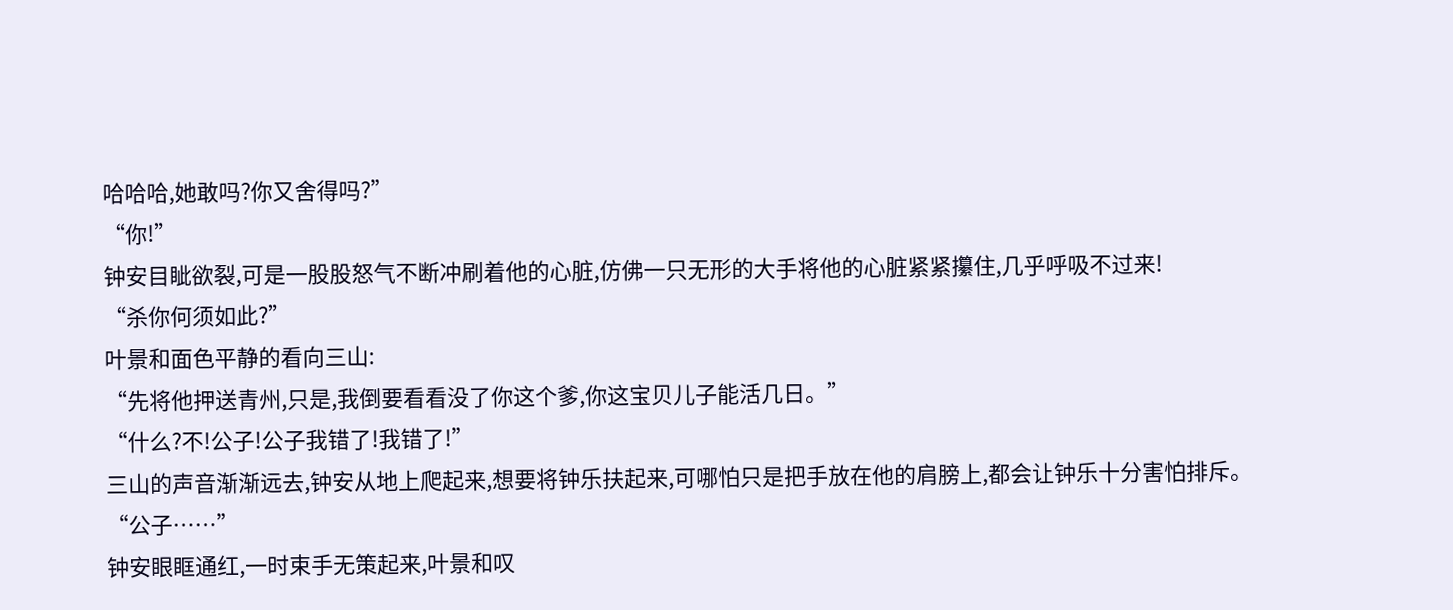哈哈哈,她敢吗?你又舍得吗?”
“你!”
钟安目眦欲裂,可是一股股怒气不断冲刷着他的心脏,仿佛一只无形的大手将他的心脏紧紧攥住,几乎呼吸不过来!
“杀你何须如此?”
叶景和面色平静的看向三山:
“先将他押送青州,只是,我倒要看看没了你这个爹,你这宝贝儿子能活几日。”
“什么?不!公子!公子我错了!我错了!”
三山的声音渐渐远去,钟安从地上爬起来,想要将钟乐扶起来,可哪怕只是把手放在他的肩膀上,都会让钟乐十分害怕排斥。
“公子……”
钟安眼眶通红,一时束手无策起来,叶景和叹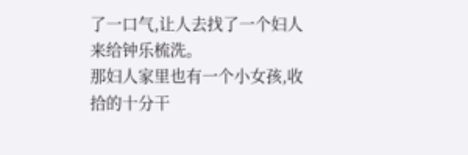了一口气,让人去找了一个妇人来给钟乐梳洗。
那妇人家里也有一个小女孩,收拾的十分干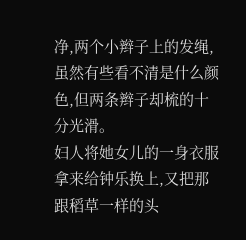净,两个小辫子上的发绳,虽然有些看不清是什么颜色,但两条辫子却梳的十分光滑。
妇人将她女儿的一身衣服拿来给钟乐换上,又把那跟稻草一样的头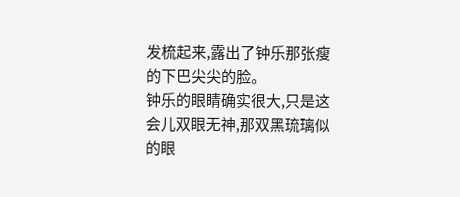发梳起来,露出了钟乐那张瘦的下巴尖尖的脸。
钟乐的眼睛确实很大,只是这会儿双眼无神,那双黑琉璃似的眼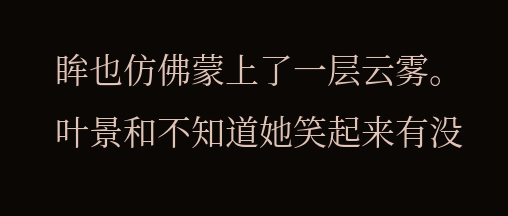眸也仿佛蒙上了一层云雾。
叶景和不知道她笑起来有没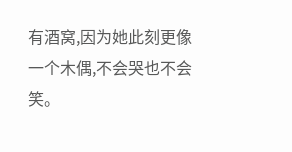有酒窝,因为她此刻更像一个木偶,不会哭也不会笑。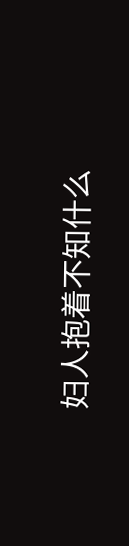妇人抱着不知什么